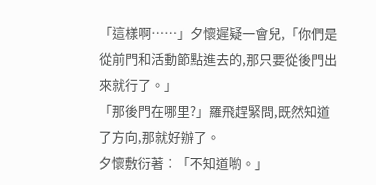「這樣啊……」夕懷遲疑一會兒,「你們是從前門和活動節點進去的,那只要從後門出來就行了。」
「那後門在哪里?」羅飛趕緊問,既然知道了方向,那就好辦了。
夕懷敷衍著︰「不知道喲。」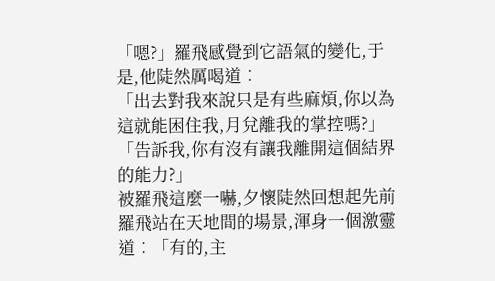「嗯?」羅飛感覺到它語氣的變化,于是,他陡然厲喝道︰
「出去對我來說只是有些麻煩,你以為這就能困住我,月兌離我的掌控嗎?」
「告訴我,你有沒有讓我離開這個結界的能力?」
被羅飛這麼一嚇,夕懷陡然回想起先前羅飛站在天地間的場景,渾身一個激靈道︰「有的,主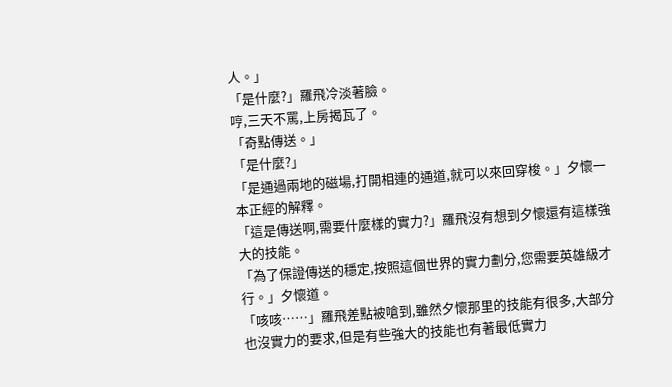人。」
「是什麼?」羅飛冷淡著臉。
哼,三天不罵,上房揭瓦了。
「奇點傳送。」
「是什麼?」
「是通過兩地的磁場,打開相連的通道,就可以來回穿梭。」夕懷一本正經的解釋。
「這是傳送啊,需要什麼樣的實力?」羅飛沒有想到夕懷還有這樣強大的技能。
「為了保證傳送的穩定,按照這個世界的實力劃分,您需要英雄級才行。」夕懷道。
「咳咳……」羅飛差點被嗆到,雖然夕懷那里的技能有很多,大部分也沒實力的要求,但是有些強大的技能也有著最低實力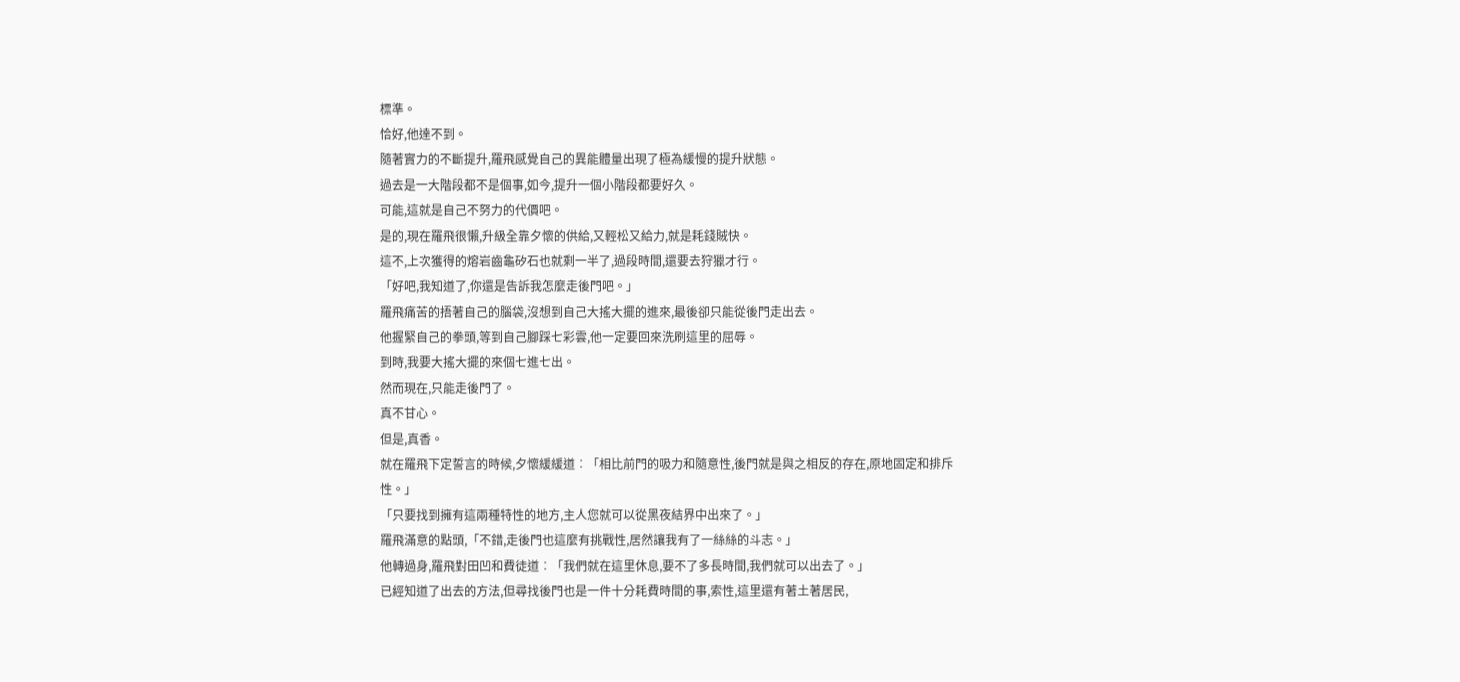標準。
恰好,他達不到。
隨著實力的不斷提升,羅飛感覺自己的異能體量出現了極為緩慢的提升狀態。
過去是一大階段都不是個事,如今,提升一個小階段都要好久。
可能,這就是自己不努力的代價吧。
是的,現在羅飛很懶,升級全靠夕懷的供給,又輕松又給力,就是耗錢賊快。
這不,上次獲得的熔岩齒龜矽石也就剩一半了,過段時間,還要去狩獵才行。
「好吧,我知道了,你還是告訴我怎麼走後門吧。」
羅飛痛苦的捂著自己的腦袋,沒想到自己大搖大擺的進來,最後卻只能從後門走出去。
他握緊自己的拳頭,等到自己腳踩七彩雲,他一定要回來洗刷這里的屈辱。
到時,我要大搖大擺的來個七進七出。
然而現在,只能走後門了。
真不甘心。
但是,真香。
就在羅飛下定誓言的時候,夕懷緩緩道︰「相比前門的吸力和隨意性,後門就是與之相反的存在,原地固定和排斥性。」
「只要找到擁有這兩種特性的地方,主人您就可以從黑夜結界中出來了。」
羅飛滿意的點頭,「不錯,走後門也這麼有挑戰性,居然讓我有了一絲絲的斗志。」
他轉過身,羅飛對田凹和費徒道︰「我們就在這里休息,要不了多長時間,我們就可以出去了。」
已經知道了出去的方法,但尋找後門也是一件十分耗費時間的事,索性,這里還有著土著居民,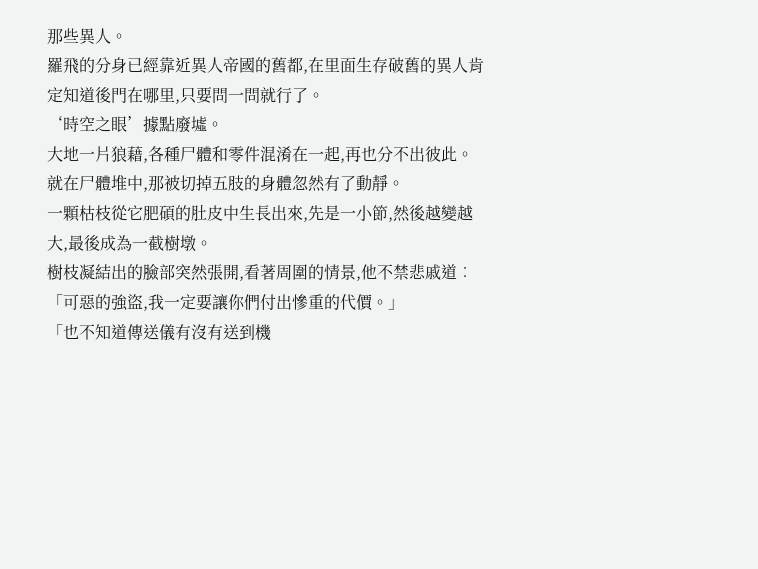那些異人。
羅飛的分身已經靠近異人帝國的舊都,在里面生存破舊的異人肯定知道後門在哪里,只要問一問就行了。
‘時空之眼’據點廢墟。
大地一片狼藉,各種尸體和零件混淆在一起,再也分不出彼此。
就在尸體堆中,那被切掉五肢的身體忽然有了動靜。
一顆枯枝從它肥碩的肚皮中生長出來,先是一小節,然後越變越大,最後成為一截樹墩。
樹枝凝結出的臉部突然張開,看著周圍的情景,他不禁悲戚道︰「可惡的強盜,我一定要讓你們付出慘重的代價。」
「也不知道傳送儀有沒有送到機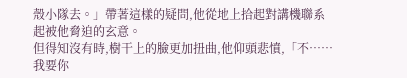殼小隊去。」帶著這樣的疑問,他從地上拾起對講機聯系起被他脅迫的玄意。
但得知沒有時,樹干上的臉更加扭曲,他仰頭悲憤,「不……我要你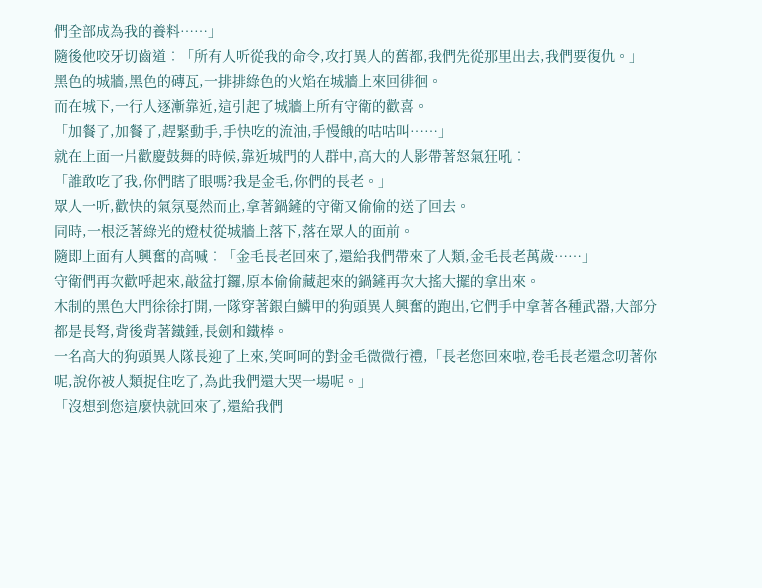們全部成為我的養料……」
隨後他咬牙切齒道︰「所有人听從我的命令,攻打異人的舊都,我們先從那里出去,我們要復仇。」
黑色的城牆,黑色的磚瓦,一排排綠色的火焰在城牆上來回徘徊。
而在城下,一行人逐漸靠近,這引起了城牆上所有守衛的歡喜。
「加餐了,加餐了,趕緊動手,手快吃的流油,手慢餓的咕咕叫……」
就在上面一片歡慶鼓舞的時候,靠近城門的人群中,高大的人影帶著怒氣狂吼︰
「誰敢吃了我,你們瞎了眼嗎?我是金毛,你們的長老。」
眾人一听,歡快的氣氛戛然而止,拿著鍋鏟的守衛又偷偷的送了回去。
同時,一根泛著綠光的燈杖從城牆上落下,落在眾人的面前。
隨即上面有人興奮的高喊︰「金毛長老回來了,還給我們帶來了人類,金毛長老萬歲……」
守衛們再次歡呼起來,敲盆打鑼,原本偷偷藏起來的鍋鏟再次大搖大擺的拿出來。
木制的黑色大門徐徐打開,一隊穿著銀白鱗甲的狗頭異人興奮的跑出,它們手中拿著各種武器,大部分都是長弩,背後背著鐵錘,長劍和鐵棒。
一名高大的狗頭異人隊長迎了上來,笑呵呵的對金毛微微行禮,「長老您回來啦,卷毛長老還念叨著你呢,說你被人類捉住吃了,為此我們還大哭一場呢。」
「沒想到您這麼快就回來了,還給我們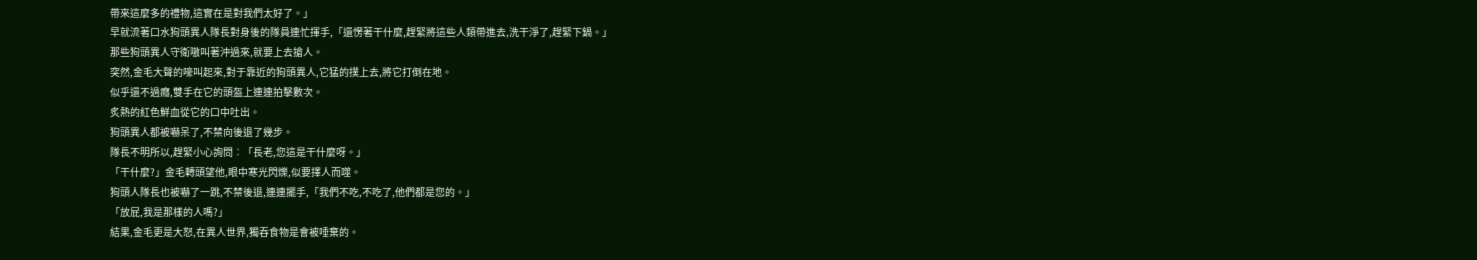帶來這麼多的禮物,這實在是對我們太好了。」
早就流著口水狗頭異人隊長對身後的隊員連忙揮手,「還愣著干什麼,趕緊將這些人類帶進去,洗干淨了,趕緊下鍋。」
那些狗頭異人守衛嗷叫著沖過來,就要上去搶人。
突然,金毛大聲的嚎叫起來,對于靠近的狗頭異人,它猛的撲上去,將它打倒在地。
似乎還不過癮,雙手在它的頭盔上連連拍擊數次。
炙熱的紅色鮮血從它的口中吐出。
狗頭異人都被嚇呆了,不禁向後退了幾步。
隊長不明所以,趕緊小心詢問︰「長老,您這是干什麼呀。」
「干什麼?」金毛轉頭望他,眼中寒光閃爍,似要擇人而噬。
狗頭人隊長也被嚇了一跳,不禁後退,連連擺手,「我們不吃,不吃了,他們都是您的。」
「放屁,我是那樣的人嗎?」
結果,金毛更是大怒,在異人世界,獨吞食物是會被唾棄的。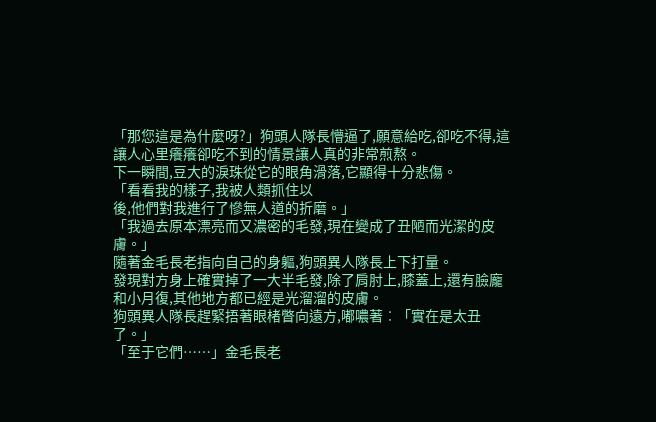「那您這是為什麼呀?」狗頭人隊長懵逼了,願意給吃,卻吃不得,這讓人心里癢癢卻吃不到的情景讓人真的非常煎熬。
下一瞬間,豆大的淚珠從它的眼角滑落,它顯得十分悲傷。
「看看我的樣子,我被人類抓住以
後,他們對我進行了慘無人道的折磨。」
「我過去原本漂亮而又濃密的毛發,現在變成了丑陋而光潔的皮膚。」
隨著金毛長老指向自己的身軀,狗頭異人隊長上下打量。
發現對方身上確實掉了一大半毛發,除了肩肘上,膝蓋上,還有臉龐和小月復,其他地方都已經是光溜溜的皮膚。
狗頭異人隊長趕緊捂著眼楮瞥向遠方,嘟噥著︰「實在是太丑了。」
「至于它們……」金毛長老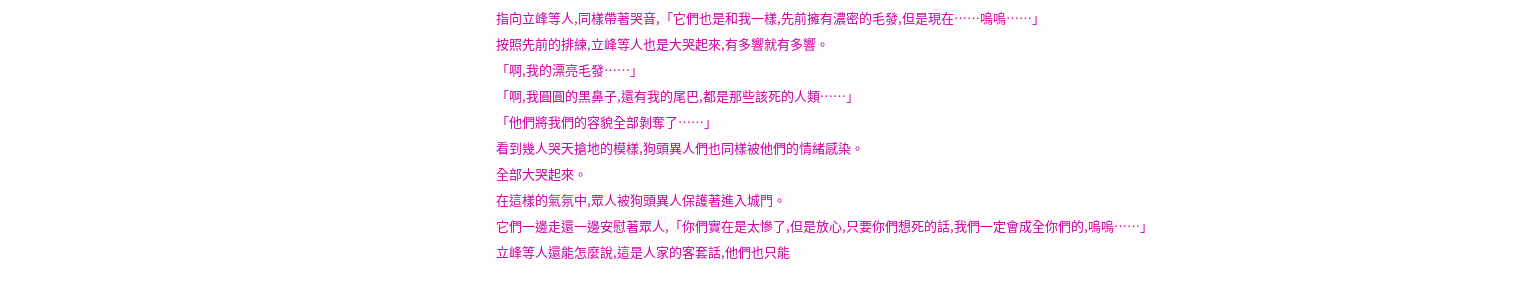指向立峰等人,同樣帶著哭音,「它們也是和我一樣,先前擁有濃密的毛發,但是現在……嗚嗚……」
按照先前的排練,立峰等人也是大哭起來,有多響就有多響。
「啊,我的漂亮毛發……」
「啊,我圓圓的黑鼻子,還有我的尾巴,都是那些該死的人類……」
「他們將我們的容貌全部剝奪了……」
看到幾人哭天搶地的模樣,狗頭異人們也同樣被他們的情緒感染。
全部大哭起來。
在這樣的氣氛中,眾人被狗頭異人保護著進入城門。
它們一邊走還一邊安慰著眾人,「你們實在是太慘了,但是放心,只要你們想死的話,我們一定會成全你們的,嗚嗚……」
立峰等人還能怎麼說,這是人家的客套話,他們也只能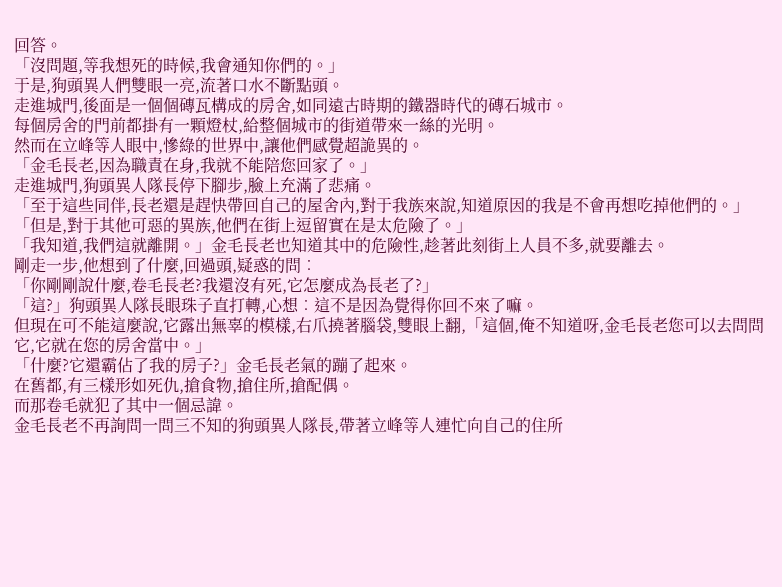回答。
「沒問題,等我想死的時候,我會通知你們的。」
于是,狗頭異人們雙眼一亮,流著口水不斷點頭。
走進城門,後面是一個個磚瓦構成的房舍,如同遠古時期的鐵器時代的磚石城市。
每個房舍的門前都掛有一顆燈杖,給整個城市的街道帶來一絲的光明。
然而在立峰等人眼中,慘綠的世界中,讓他們感覺超詭異的。
「金毛長老,因為職責在身,我就不能陪您回家了。」
走進城門,狗頭異人隊長停下腳步,臉上充滿了悲痛。
「至于這些同伴,長老還是趕快帶回自己的屋舍內,對于我族來說,知道原因的我是不會再想吃掉他們的。」
「但是,對于其他可惡的異族,他們在街上逗留實在是太危險了。」
「我知道,我們這就離開。」金毛長老也知道其中的危險性,趁著此刻街上人員不多,就要離去。
剛走一步,他想到了什麼,回過頭,疑惑的問︰
「你剛剛說什麼,卷毛長老?我還沒有死,它怎麼成為長老了?」
「這?」狗頭異人隊長眼珠子直打轉,心想︰這不是因為覺得你回不來了嘛。
但現在可不能這麼說,它露出無辜的模樣,右爪撓著腦袋,雙眼上翻,「這個,俺不知道呀,金毛長老您可以去問問它,它就在您的房舍當中。」
「什麼?它還霸佔了我的房子?」金毛長老氣的蹦了起來。
在舊都,有三樣形如死仇,搶食物,搶住所,搶配偶。
而那卷毛就犯了其中一個忌諱。
金毛長老不再詢問一問三不知的狗頭異人隊長,帶著立峰等人連忙向自己的住所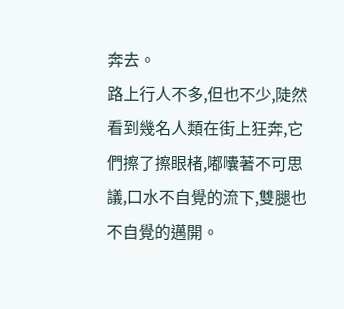奔去。
路上行人不多,但也不少,陡然看到幾名人類在街上狂奔,它們擦了擦眼楮,嘟囔著不可思議,口水不自覺的流下,雙腿也不自覺的邁開。